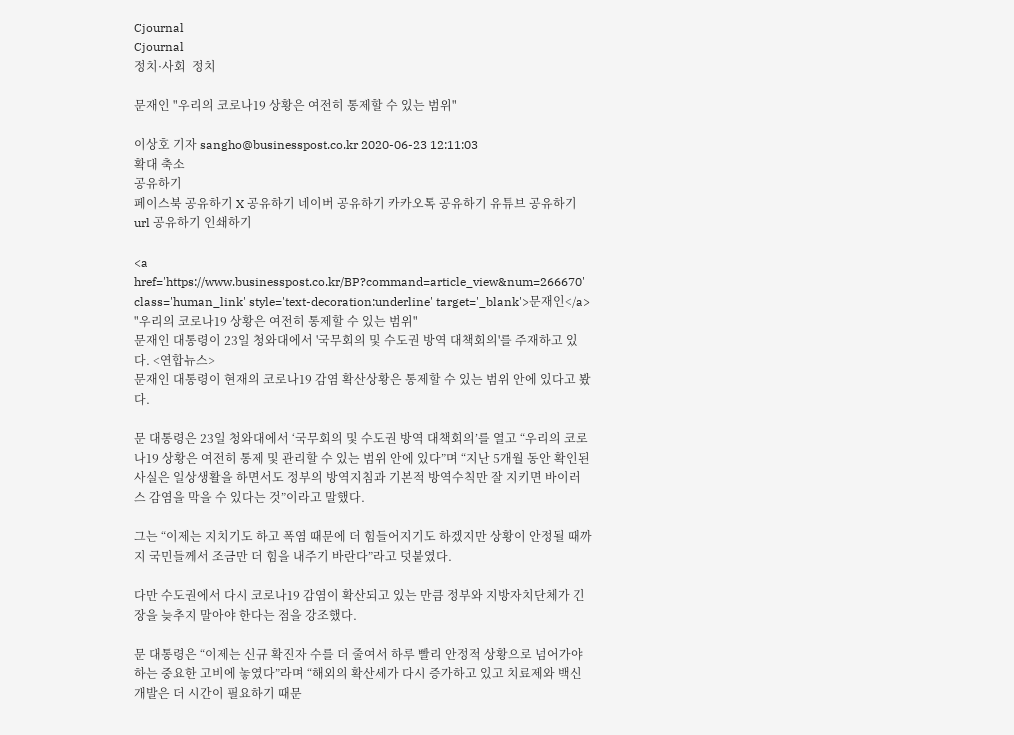Cjournal
Cjournal
정치·사회  정치

문재인 "우리의 코로나19 상황은 여전히 통제할 수 있는 범위"

이상호 기자 sangho@businesspost.co.kr 2020-06-23 12:11:03
확대 축소
공유하기
페이스북 공유하기 X 공유하기 네이버 공유하기 카카오톡 공유하기 유튜브 공유하기 url 공유하기 인쇄하기

<a href='https://www.businesspost.co.kr/BP?command=article_view&num=266670' class='human_link' style='text-decoration:underline' target='_blank'>문재인</a> "우리의 코로나19 상황은 여전히 통제할 수 있는 범위"
문재인 대통령이 23일 청와대에서 '국무회의 및 수도권 방역 대책회의'를 주재하고 있다. <연합뉴스>
문재인 대통령이 현재의 코로나19 감염 확산상황은 통제할 수 있는 범위 안에 있다고 봤다.

문 대통령은 23일 청와대에서 ‘국무회의 및 수도권 방역 대책회의’를 열고 “우리의 코로나19 상황은 여전히 통제 및 관리할 수 있는 범위 안에 있다”며 “지난 5개월 동안 확인된 사실은 일상생활을 하면서도 정부의 방역지침과 기본적 방역수칙만 잘 지키면 바이러스 감염을 막을 수 있다는 것”이라고 말했다.

그는 “이제는 지치기도 하고 폭염 때문에 더 힘들어지기도 하겠지만 상황이 안정될 때까지 국민들께서 조금만 더 힘을 내주기 바란다”라고 덧붙였다.

다만 수도권에서 다시 코로나19 감염이 확산되고 있는 만큼 정부와 지방자치단체가 긴장을 늦추지 말아야 한다는 점을 강조했다.

문 대통령은 “이제는 신규 확진자 수를 더 줄여서 하루 빨리 안정적 상황으로 넘어가야 하는 중요한 고비에 놓였다”라며 “해외의 확산세가 다시 증가하고 있고 치료제와 백신 개발은 더 시간이 필요하기 때문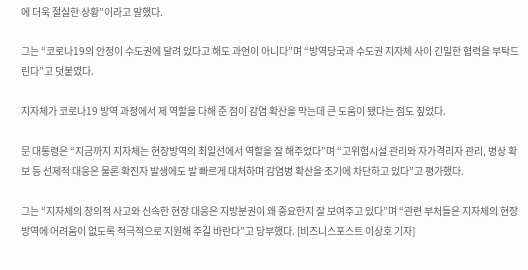에 더욱 절실한 상황”이라고 말했다.

그는 “코로나19의 안정이 수도권에 달려 있다고 해도 과언이 아니다”며 “방역당국과 수도권 지자체 사이 긴밀한 협력을 부탁드린다”고 덧붙였다.

지자체가 코로나19 방역 과정에서 제 역할을 다해 준 점이 감염 확산을 막는데 큰 도움이 됐다는 점도 짚었다.

문 대통령은 “지금까지 지자체는 현장방역의 최일선에서 역할을 잘 해주었다”며 “고위험시설 관리와 자가격리자 관리, 병상 확보 등 선제적 대응은 물론 확진자 발생에도 발 빠르게 대처하며 감염병 확산을 조기에 차단하고 있다”고 평가했다.

그는 “지자체의 창의적 사고와 신속한 현장 대응은 지방분권이 왜 중요한지 잘 보여주고 있다”며 “관련 부처들은 지자체의 현장 방역에 어려움이 없도록 적극적으로 지원해 주길 바란다”고 당부했다. [비즈니스포스트 이상호 기자]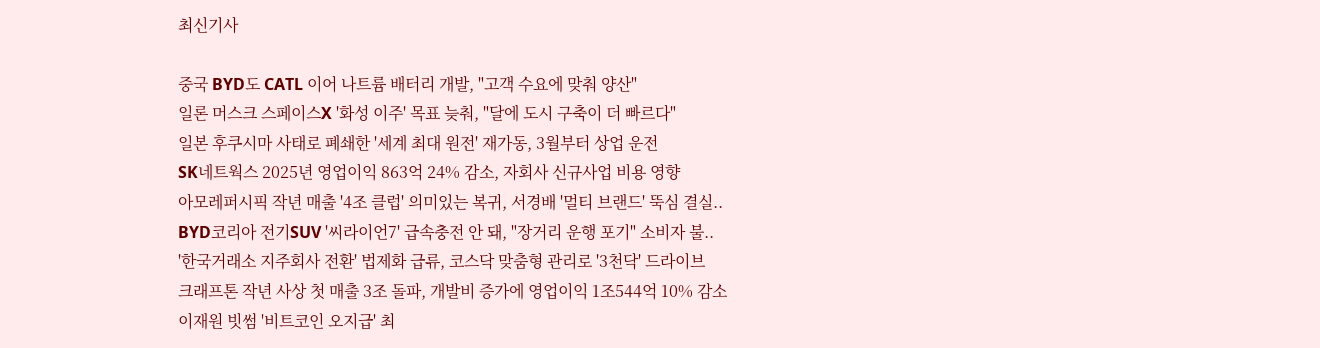최신기사

중국 BYD도 CATL 이어 나트륨 배터리 개발, "고객 수요에 맞춰 양산"
일론 머스크 스페이스X '화성 이주' 목표 늦춰, "달에 도시 구축이 더 빠르다"
일본 후쿠시마 사태로 폐쇄한 '세계 최대 원전' 재가동, 3월부터 상업 운전
SK네트웍스 2025년 영업이익 863억 24% 감소, 자회사 신규사업 비용 영향
아모레퍼시픽 작년 매출 '4조 클럽' 의미있는 복귀, 서경배 '멀티 브랜드' 뚝심 결실..
BYD코리아 전기SUV '씨라이언7' 급속충전 안 돼, "장거리 운행 포기" 소비자 불..
'한국거래소 지주회사 전환' 법제화 급류, 코스닥 맞춤형 관리로 '3천닥' 드라이브
크래프톤 작년 사상 첫 매출 3조 돌파, 개발비 증가에 영업이익 1조544억 10% 감소
이재원 빗썸 '비트코인 오지급' 최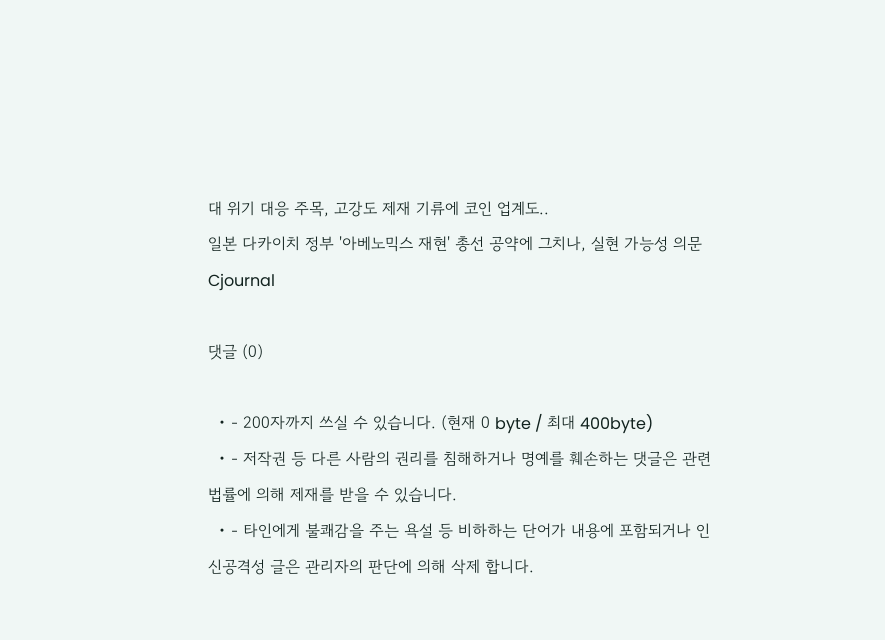대 위기 대응 주목, 고강도 제재 기류에 코인 업계도..
일본 다카이치 정부 '아베노믹스 재현' 총선 공약에 그치나, 실현 가능성 의문
Cjournal

댓글 (0)

  • - 200자까지 쓰실 수 있습니다. (현재 0 byte / 최대 400byte)
  • - 저작권 등 다른 사람의 권리를 침해하거나 명예를 훼손하는 댓글은 관련 법률에 의해 제재를 받을 수 있습니다.
  • - 타인에게 불쾌감을 주는 욕설 등 비하하는 단어가 내용에 포함되거나 인신공격성 글은 관리자의 판단에 의해 삭제 합니다.